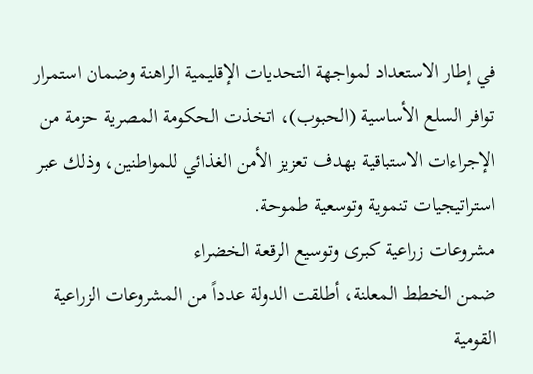في إطار الاستعداد لمواجهة التحديات الإقليمية الراهنة وضمان استمرار توافر السلع الأساسية (الحبوب)، اتخذت الحكومة المصرية حزمة من الإجراءات الاستباقية بهدف تعزيز الأمن الغذائي للمواطنين، وذلك عبر استراتيجيات تنموية وتوسعية طموحة.
مشروعات زراعية كبرى وتوسيع الرقعة الخضراء
ضمن الخطط المعلنة، أطلقت الدولة عدداً من المشروعات الزراعية القومية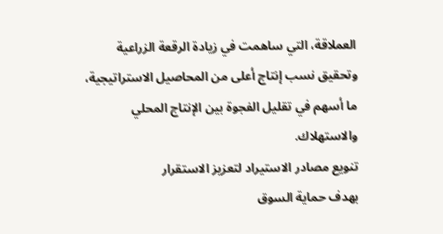العملاقة، التي ساهمت في زيادة الرقعة الزراعية وتحقيق نسب إنتاج أعلى من المحاصيل الاستراتيجية، ما أسهم في تقليل الفجوة بين الإنتاج المحلي والاستهلاك.
تنويع مصادر الاستيراد لتعزيز الاستقرار
بهدف حماية السوق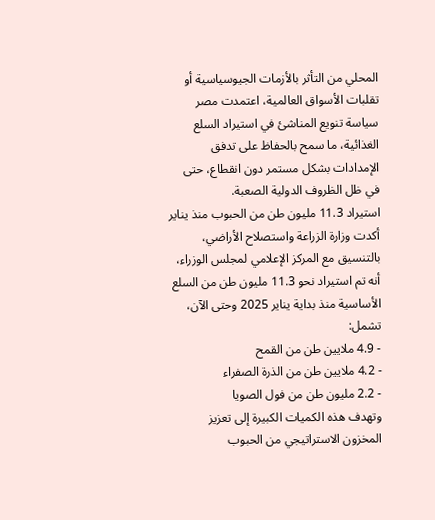المحلي من التأثر بالأزمات الجيوسياسية أو تقلبات الأسواق العالمية، اعتمدت مصر سياسة تنويع المناشئ في استيراد السلع الغذائية، ما سمح بالحفاظ على تدفق الإمدادات بشكل مستمر دون انقطاع، حتى في ظل الظروف الدولية الصعبة.
استيراد 11.3 مليون طن من الحبوب منذ يناير
أكدت وزارة الزراعة واستصلاح الأراضي، بالتنسيق مع المركز الإعلامي لمجلس الوزراء، أنه تم استيراد نحو 11.3 مليون طن من السلع الأساسية منذ بداية يناير 2025 وحتى الآن، تشمل:
- 4.9 ملايين طن من القمح
- 4.2 ملايين طن من الذرة الصفراء
- 2.2 مليون طن من فول الصويا
وتهدف هذه الكميات الكبيرة إلى تعزيز المخزون الاستراتيجي من الحبوب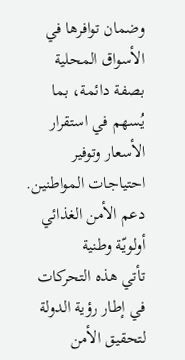وضمان توافرها في الأسواق المحلية بصفة دائمة، بما يُسهم في استقرار الأسعار وتوفير احتياجات المواطنين.
دعم الأمن الغذائي أولويّة وطنية
تأتي هذه التحركات في إطار رؤية الدولة لتحقيق الأمن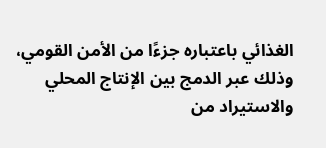الغذائي باعتباره جزءًا من الأمن القومي، وذلك عبر الدمج بين الإنتاج المحلي والاستيراد من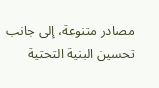مصادر متنوعة، إلى جانب تحسين البنية التحتية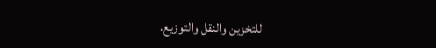للتخزين والنقل والتوزيع.